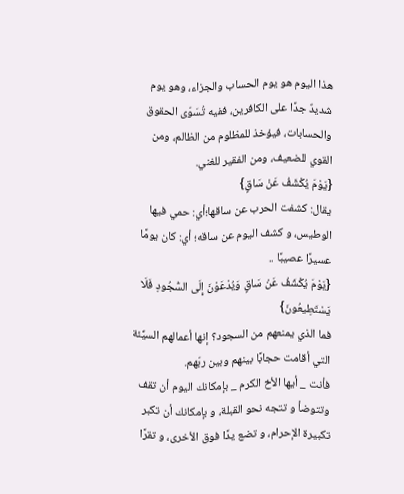هذا اليوم هو يوم الحساب والجزاء، وهو يوم شديدٌ جدًا على الكافرين، ففيه تُسَوّى الحقوق والحسابات، فيؤخذ للمظلوم من الظالم، ومن القوي للضعيف، ومن الفقير للغني.
{يَوْمَ يُكْشَفُ عَنْ سَاقٍ}
يقال: كشفت الحرب عن ساقها؛أي: حمي فيها الوطيس، و كشف اليوم عن ساقه؛ أي: كان يومًا عسيرًا عصيبًا ..
{يَوْمَ يُكْشَفُ عَنْ سَاقٍ وَيُدْعَوْنَ إِلَى السُّجُودِ فَلَا يَسْتَطِيعُونَ}
فما الذي يمنعهم من السجود؟ إنها أعمالهم السيِّئة التي أقامت حجابًا بينهم وبين ربّهم.
فأنت _ أيها الأخ الكرم _ بإمكانك اليوم أن تقف وتتوضأ و تتجه نحو القبلة، و بإمكانك أن تكبر تكبيرة الإحرام، و تضع يدًا فوق الأخرى، و تقرًا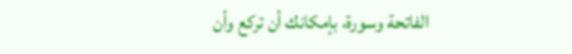الفاتحة وسورة، بإمكانك أن تركع وأن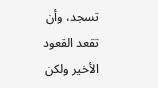تسجد، وأن تقعد القعود الأخير ولكن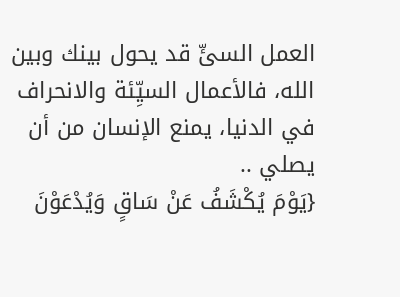العمل السئّ قد يحول بينك وبين الله، فالأعمال السيِّئة والانحراف في الدنيا، يمنع الإنسان من أن يصلي ..
{يَوْمَ يُكْشَفُ عَنْ سَاقٍ وَيُدْعَوْنَ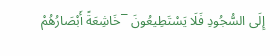إِلَى السُّجُودِ فَلَا يَسْتَطِيعُونَ ¯خَاشِعَةً أَبْصَارُهُمْ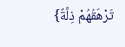تَرْهَقُهُمْ ذِلَّةٌ}